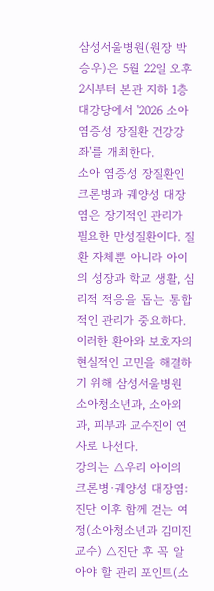삼성서울병원(원장 박승우)은 5월 22일 오후 2시부터 본관 지하 1층 대강당에서 '2026 소아 염증성 장질환 건강강좌'를 개최한다.
소아 염증성 장질환인 크론병과 궤양성 대장염은 장기적인 관리가 필요한 만성질환이다. 질환 자체뿐 아니라 아이의 성장과 학교 생활, 심리적 적응을 돕는 통합적인 관리가 중요하다.
이러한 환아와 보호자의 현실적인 고민을 해결하기 위해 삼성서울병원 소아청소년과, 소아외과, 피부과 교수진이 연사로 나선다.
강의는 △우리 아이의 크론병·궤양성 대장염: 진단 이후 함께 걷는 여정(소아청소년과 김미진 교수) △진단 후 꼭 알아야 할 관리 포인트(소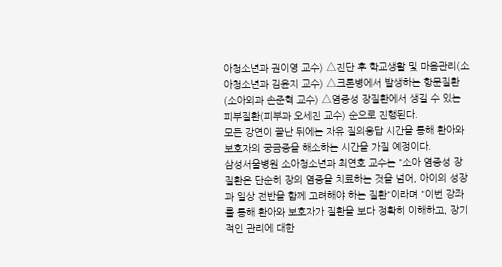아청소년과 권이영 교수) △진단 후 학교생활 및 마음관리(소아청소년과 김윤지 교수) △크론병에서 발생하는 항문질환(소아외과 손준혁 교수) △염증성 장질환에서 생길 수 있는 피부질환(피부과 오세진 교수) 순으로 진행된다.
모든 강연이 끝난 뒤에는 자유 질의응답 시간을 통해 환아와 보호자의 궁금증을 해소하는 시간을 가질 예정이다.
삼성서울병원 소아청소년과 최연호 교수는 "소아 염증성 장질환은 단순히 장의 염증을 치료하는 것을 넘어, 아이의 성장과 일상 전반을 함께 고려해야 하는 질환"이라며 "이번 강좌를 통해 환아와 보호자가 질환을 보다 정확히 이해하고, 장기적인 관리에 대한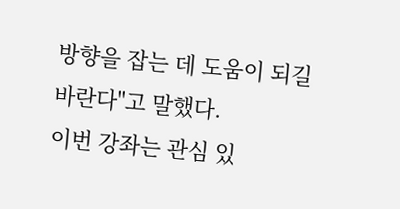방향을 잡는 데 도움이 되길 바란다"고 말했다.
이번 강좌는 관심 있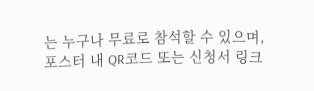는 누구나 무료로 참석할 수 있으며, 포스터 내 QR코드 또는 신청서 링크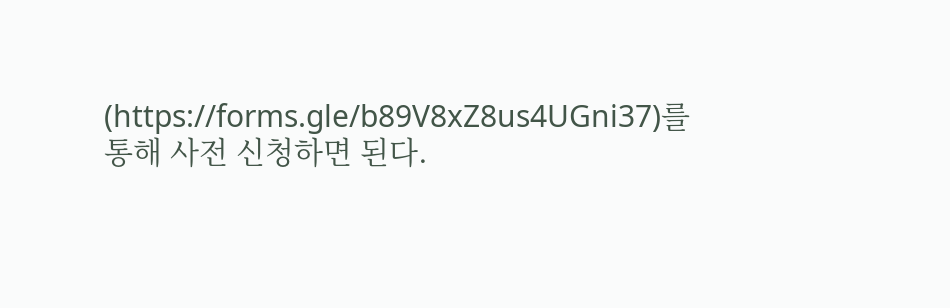(https://forms.gle/b89V8xZ8us4UGni37)를 통해 사전 신청하면 된다.